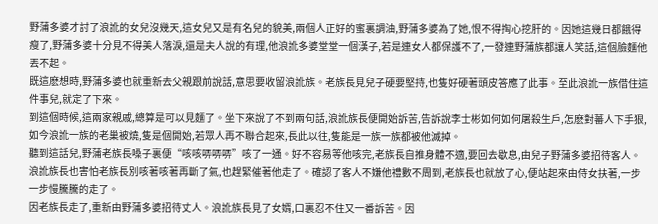野蒲多婆才討了浪訛的女兒沒幾天,這女兒又是有名兒的貌美,兩個人正好的蜜裏調油,野蒲多婆為了她,恨不得掏心挖肝的。因她這幾日都餓得瘦了,野蒲多婆十分見不得美人落淚,還是夫人說的有理,他浪訛多婆堂堂一個漢子,若是連女人都保護不了,一發連野蒲族都讓人笑話,這個臉麵他丟不起。
既這麽想時,野蒲多婆也就重新去父親跟前說話,意思要收留浪訛族。老族長見兒子硬要堅持,也隻好硬著頭皮答應了此事。至此浪訛一族借住這件事兒,就定了下來。
到這個時候,這兩家親戚,總算是可以見麵了。坐下來說了不到兩句話,浪訛族長便開始訴苦,告訴說李士彬如何如何屠殺生戶,怎麽對蕃人下手狠,如今浪訛一族的老巢被燒,隻是個開始,若眾人再不聯合起來,長此以往,隻能是一族一族都被他滅掉。
聽到這話兒,野蒲老族長嗓子裏便“咳咳哢哢哢”咳了一通。好不容易等他咳完,老族長自推身體不適,要回去歇息,由兒子野蒲多婆招待客人。
浪訛族長也害怕老族長別咳著咳著再斷了氣,也趕緊催著他走了。確認了客人不嫌他禮數不周到,老族長也就放了心,便站起來由侍女扶著,一步一步慢騰騰的走了。
因老族長走了,重新由野蒲多婆招待丈人。浪訛族長見了女婿,口裏忍不住又一番訴苦。因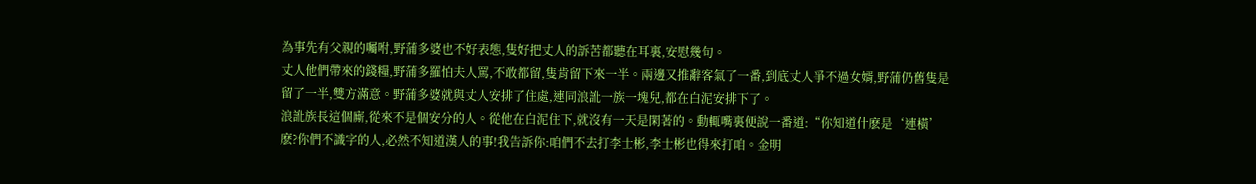為事先有父親的囑咐,野蒲多婆也不好表態,隻好把丈人的訴苦都聽在耳裏,安慰幾句。
丈人他們帶來的錢糧,野蒲多羅怕夫人罵,不敢都留,隻肯留下來一半。兩邊又推辭客氣了一番,到底丈人爭不過女婿,野蒲仍舊隻是留了一半,雙方滿意。野蒲多婆就與丈人安排了住處,連同浪訛一族一塊兒,都在白泥安排下了。
浪訛族長這個廝,從來不是個安分的人。從他在白泥住下,就沒有一天是閑著的。動輒嘴裏便說一番道:“你知道什麽是‘連橫’麽?你們不識字的人,必然不知道漢人的事!我告訴你:咱們不去打李士彬,李士彬也得來打咱。金明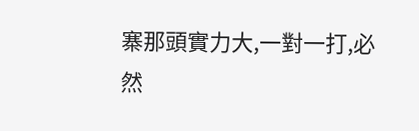寨那頭實力大,一對一打,必然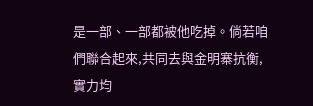是一部、一部都被他吃掉。倘若咱們聯合起來,共同去與金明寨抗衡,實力均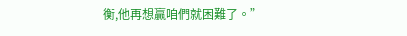衡,他再想贏咱們就困難了。”